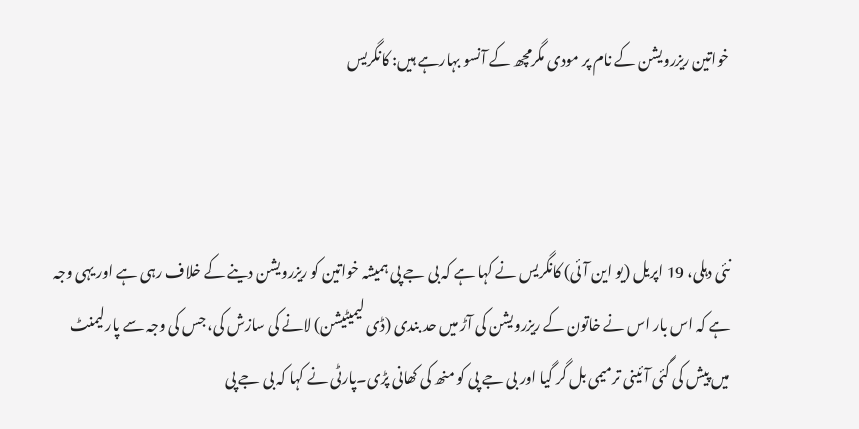خواتین ریزرویشن کے نام پر مودی مگرمچھ کے آنسو بہارہے ہیں: کانگریس



نئی دہلی، 19 اپریل (یو این آئی) کانگریس نے کہا ہے کہ بی جے پی ہمیشہ خواتین کو ریزرویشن دینے کے خلاف رہی ہے اور یہی وجہ ہے کہ اس بار اس نے خاتون کے ریزرویشن کی آڑ میں حد بندی (ڈی لیمیٹیشن) لانے کی سازش کی، جس کی وجہ سے پارلیمنٹ میں پیش کی گئی آئینی ترمیمی بل گر گیا اور بی جے پی کو منھ کی کھانی پڑی۔پارٹی نے کہا کہ بی جے پی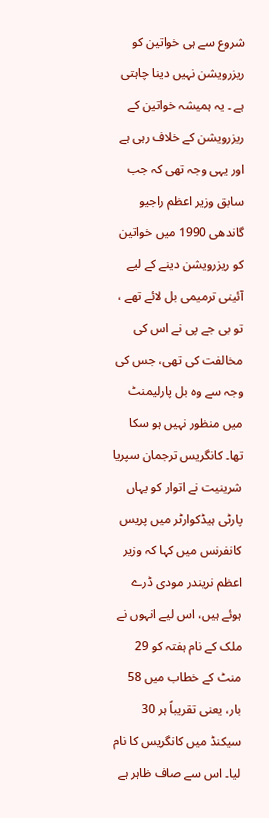شروع سے ہی خواتین کو ریزرویشن نہیں دینا چاہتی ہے ۔ یہ ہمیشہ خواتین کے ریزرویشن کے خلاف رہی ہے اور یہی وجہ تھی کہ جب سابق وزیر اعظم راجیو گاندھی 1990 میں خواتین کو ریزرویشن دینے کے لیے آئینی ترمیمی بل لائے تھے ، تو بی جے پی نے اس کی مخالفت کی تھی، جس کی وجہ سے وہ بل پارلیمنٹ میں منظور نہیں ہو سکا تھا۔ کانگریس ترجمان سپریا شرینیت نے اتوار کو یہاں پارٹی ہیڈکوارٹر میں پریس کانفرنس میں کہا کہ وزیر اعظم نریندر مودی ڈرے ہوئے ہیں، اس لیے انہوں نے ملک کے نام ہفتہ کو 29 منٹ کے خطاب میں 58 بار، یعنی تقریباً ہر 30 سیکنڈ میں کانگریس کا نام لیا۔ اس سے صاف ظاہر ہے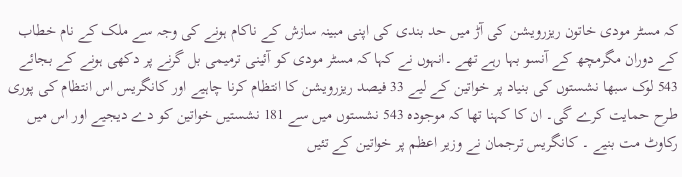کہ مسٹر مودی خاتون ریزرویشن کی آڑ میں حد بندی کی اپنی مبینہ سازش کے ناکام ہونے کی وجہ سے ملک کے نام خطاب کے دوران مگرمچھ کے آنسو بہا رہے تھے ۔انہوں نے کہا کہ مسٹر مودی کو آئینی ترمیمی بل گرنے پر دکھی ہونے کے بجائے 543 لوک سبھا نشستوں کی بنیاد پر خواتین کے لیے 33 فیصد ریزرویشن کا انتظام کرنا چاہیے اور کانگریس اس انتظام کی پوری طرح حمایت کرے گی۔ ان کا کہنا تھا کہ موجودہ 543 نشستوں میں سے 181 نشستیں خواتین کو دے دیجیے اور اس میں رکاوٹ مت بنیے ۔ کانگریس ترجمان نے وزیر اعظم پر خواتین کے تئیں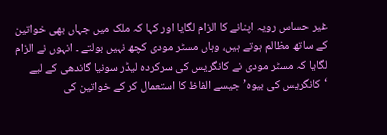غیر حساس رویہ اپنانے کا الزام لگایا اور کہا کہ ملک میں جہاں بھی خواتین کے ساتھ مظالم ہوتے ہیں، وہاں مسٹر مودی کچھ نہیں بولتے ۔ انہوں نے الزام لگایا کہ مسٹر مودی نے کانگریس کی سرکردہ لیڈر سونیا گاندھی کے لیے ‘کانگریس کی بیوہ’ جیسے الفاظ کا استعمال کر کے خواتین کی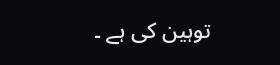توہین کی ہے ۔